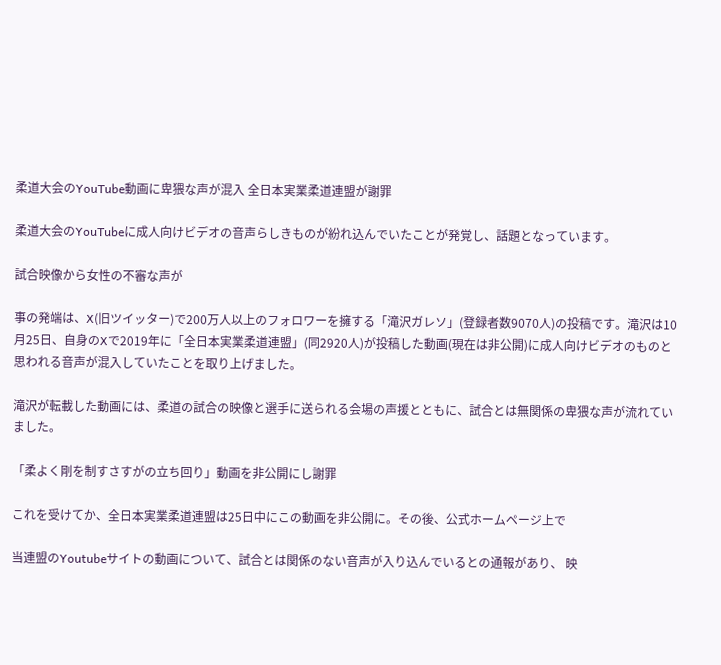柔道大会のYouTube動画に卑猥な声が混入 全日本実業柔道連盟が謝罪

柔道大会のYouTubeに成人向けビデオの音声らしきものが紛れ込んでいたことが発覚し、話題となっています。

試合映像から女性の不審な声が

事の発端は、X(旧ツイッター)で200万人以上のフォロワーを擁する「滝沢ガレソ」(登録者数9070人)の投稿です。滝沢は10月25日、自身のXで2019年に「全日本実業柔道連盟」(同2920人)が投稿した動画(現在は非公開)に成人向けビデオのものと思われる音声が混入していたことを取り上げました。

滝沢が転載した動画には、柔道の試合の映像と選手に送られる会場の声援とともに、試合とは無関係の卑猥な声が流れていました。

「柔よく剛を制すさすがの立ち回り」動画を非公開にし謝罪

これを受けてか、全日本実業柔道連盟は25日中にこの動画を非公開に。その後、公式ホームページ上で

当連盟のYoutubeサイトの動画について、試合とは関係のない音声が入り込んでいるとの通報があり、 映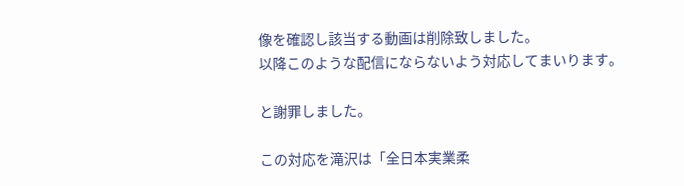像を確認し該当する動画は削除致しました。
以降このような配信にならないよう対応してまいります。

と謝罪しました。

この対応を滝沢は「全日本実業柔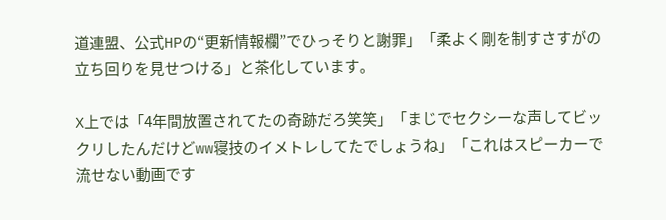道連盟、公式HPの“更新情報欄”でひっそりと謝罪」「柔よく剛を制すさすがの立ち回りを見せつける」と茶化しています。

X上では「4年間放置されてたの奇跡だろ笑笑」「まじでセクシーな声してビックリしたんだけどww寝技のイメトレしてたでしょうね」「これはスピーカーで流せない動画です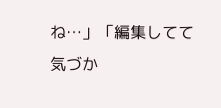ね…」「編集してて気づか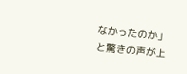なかったのか」と驚きの声が上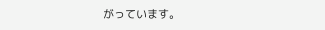がっています。